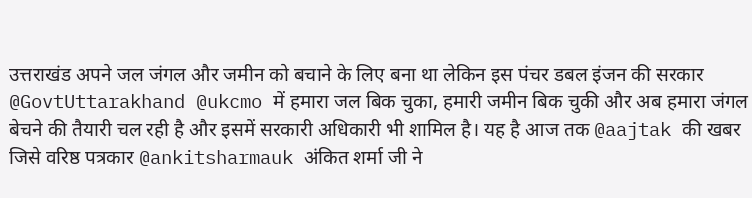उत्तराखंड अपने जल जंगल और जमीन को बचाने के लिए बना था लेकिन इस पंचर डबल इंजन की सरकार @GovtUttarakhand @ukcmo में हमारा जल बिक चुका, हमारी जमीन बिक चुकी और अब हमारा जंगल बेचने की तैयारी चल रही है और इसमें सरकारी अधिकारी भी शामिल है। यह है आज तक @aajtak की खबर जिसे वरिष्ठ पत्रकार @ankitsharmauk अंकित शर्मा जी ने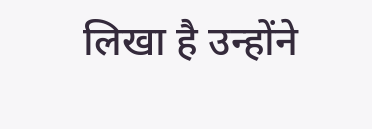लिखा है उन्होंने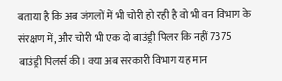बताया है कि अब जंगलों में भी चोरी हो रही है वो भी वन विभाग के संरक्षण में, और चोरी भी एक दो बाउंड्री पिलर कि नहीं 7375 बाउंड्री पिलर्स की। क्या अब सरकारी विभाग यह मान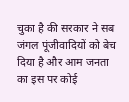चुका है की सरकार ने सब जंगल पूंजीवादियों को बेच दिया है और आम जनता का इस पर कोई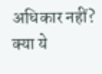अधिकार नहीं? क्या ये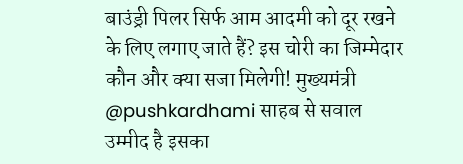बाउंड्री पिलर सिर्फ आम आदमी को दूर रखने के लिए लगाए जाते हैं? इस चोरी का जिम्मेदार कौन और क्या सजा मिलेगी! मुख्यमंत्री @pushkardhami साहब से सवाल उम्मीद है इसका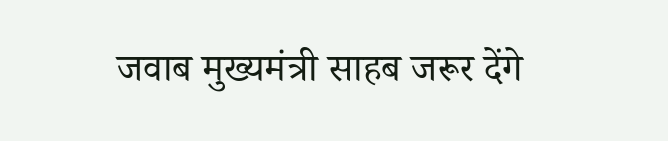जवाब मुख्यमंत्री साहब जरूर देंगे